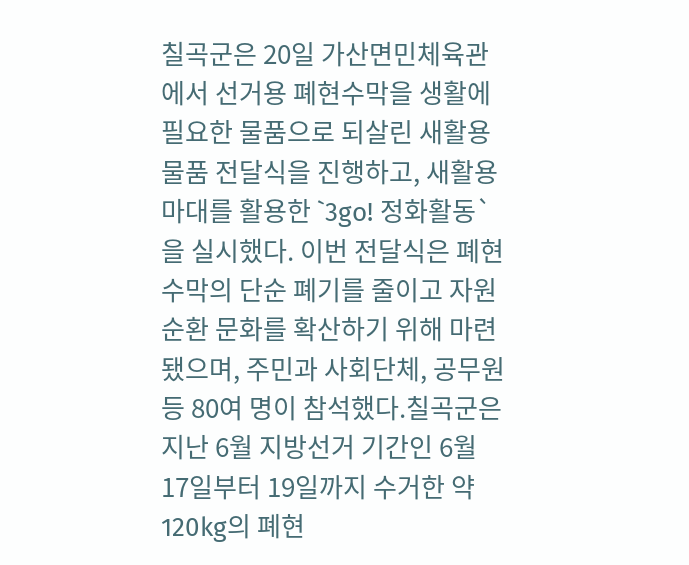칠곡군은 20일 가산면민체육관에서 선거용 폐현수막을 생활에 필요한 물품으로 되살린 새활용 물품 전달식을 진행하고, 새활용 마대를 활용한 `3go! 정화활동`을 실시했다. 이번 전달식은 폐현수막의 단순 폐기를 줄이고 자원순환 문화를 확산하기 위해 마련됐으며, 주민과 사회단체, 공무원 등 80여 명이 참석했다.칠곡군은 지난 6월 지방선거 기간인 6월 17일부터 19일까지 수거한 약 120kg의 폐현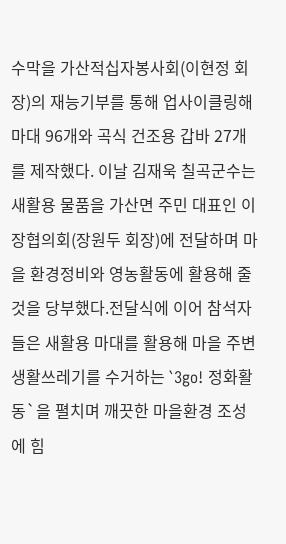수막을 가산적십자봉사회(이현정 회장)의 재능기부를 통해 업사이클링해 마대 96개와 곡식 건조용 갑바 27개를 제작했다. 이날 김재욱 칠곡군수는 새활용 물품을 가산면 주민 대표인 이장협의회(장원두 회장)에 전달하며 마을 환경정비와 영농활동에 활용해 줄 것을 당부했다.전달식에 이어 참석자들은 새활용 마대를 활용해 마을 주변 생활쓰레기를 수거하는 `3go! 정화활동`을 펼치며 깨끗한 마을환경 조성에 힘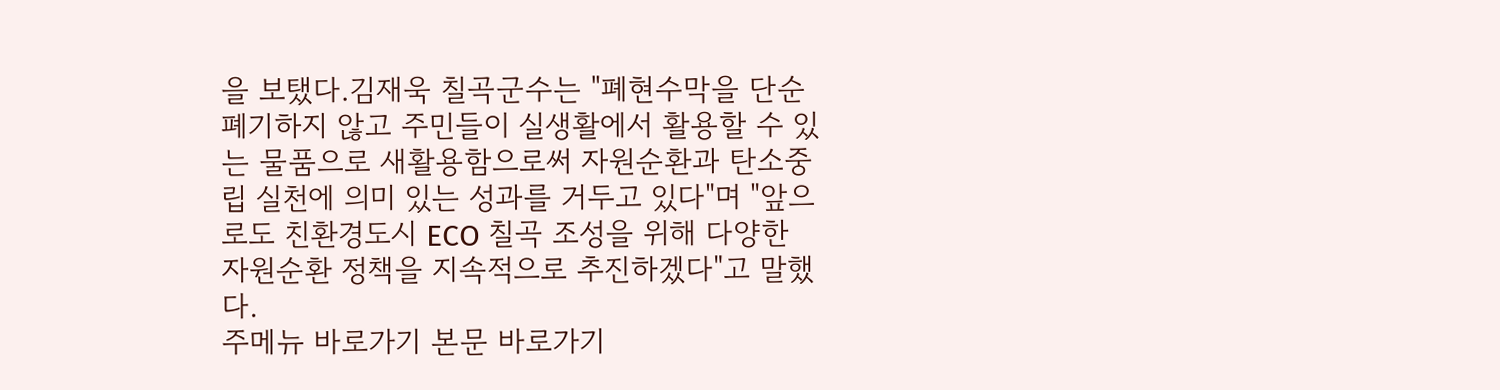을 보탰다.김재욱 칠곡군수는 "폐현수막을 단순 폐기하지 않고 주민들이 실생활에서 활용할 수 있는 물품으로 새활용함으로써 자원순환과 탄소중립 실천에 의미 있는 성과를 거두고 있다"며 "앞으로도 친환경도시 ECO 칠곡 조성을 위해 다양한 자원순환 정책을 지속적으로 추진하겠다"고 말했다.
주메뉴 바로가기 본문 바로가기